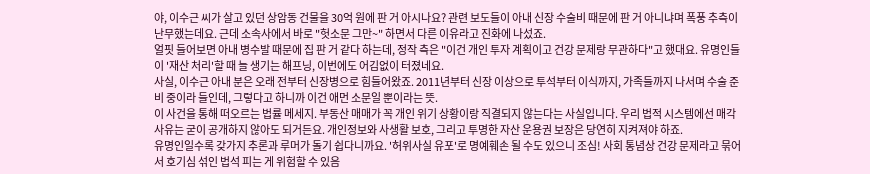야, 이수근 씨가 살고 있던 상암동 건물을 30억 원에 판 거 아시나요? 관련 보도들이 아내 신장 수술비 때문에 판 거 아니냐며 폭풍 추측이 난무했는데요. 근데 소속사에서 바로 "헛소문 그만~" 하면서 다른 이유라고 진화에 나섰죠.
얼핏 들어보면 아내 병수발 때문에 집 판 거 같다 하는데, 정작 측은 "이건 개인 투자 계획이고 건강 문제랑 무관하다"고 했대요. 유명인들이 '재산 처리'할 때 늘 생기는 해프닝, 이번에도 어김없이 터졌네요.
사실, 이수근 아내 분은 오래 전부터 신장병으로 힘들어왔죠. 2011년부터 신장 이상으로 투석부터 이식까지, 가족들까지 나서며 수술 준비 중이라 들인데, 그렇다고 하니까 이건 애먼 소문일 뿐이라는 뜻.
이 사건을 통해 떠오르는 법률 메세지. 부동산 매매가 꼭 개인 위기 상황이랑 직결되지 않는다는 사실입니다. 우리 법적 시스템에선 매각 사유는 굳이 공개하지 않아도 되거든요. 개인정보와 사생활 보호, 그리고 투명한 자산 운용권 보장은 당연히 지켜져야 하죠.
유명인일수록 갖가지 추론과 루머가 돌기 쉽다니까요. '허위사실 유포'로 명예훼손 될 수도 있으니 조심! 사회 통념상 건강 문제라고 묶어서 호기심 섞인 법석 피는 게 위험할 수 있음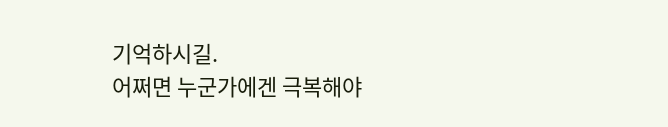기억하시길.
어쩌면 누군가에겐 극복해야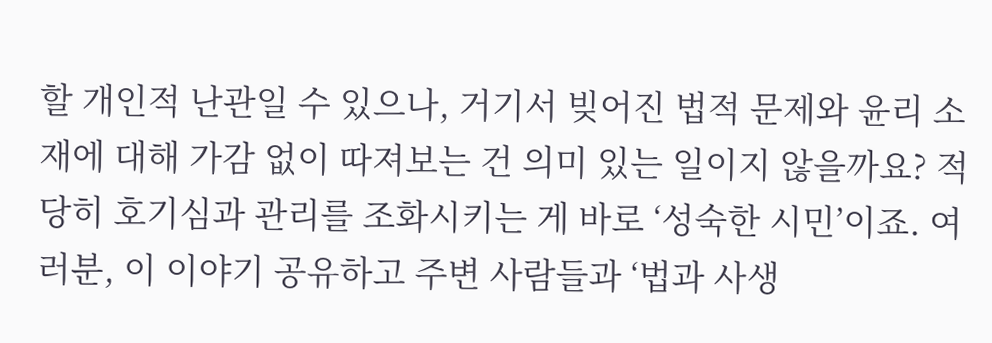할 개인적 난관일 수 있으나, 거기서 빚어진 법적 문제와 윤리 소재에 대해 가감 없이 따져보는 건 의미 있는 일이지 않을까요? 적당히 호기심과 관리를 조화시키는 게 바로 ‘성숙한 시민’이죠. 여러분, 이 이야기 공유하고 주변 사람들과 ‘법과 사생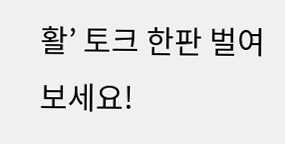활’ 토크 한판 벌여보세요!